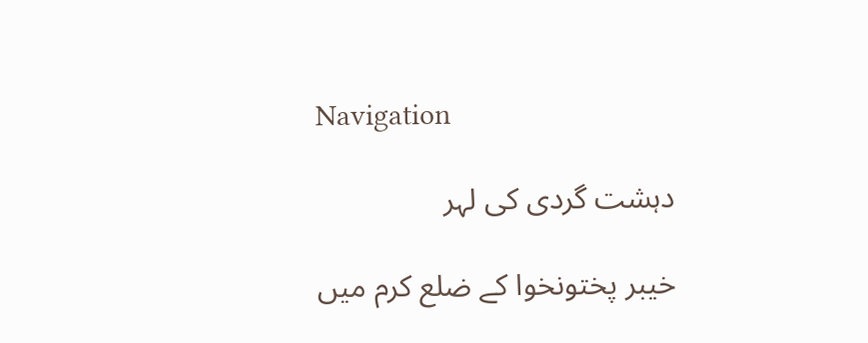Navigation

دہشت گردی کی لہر

خیبر پختونخوا کے ضلع کرم میں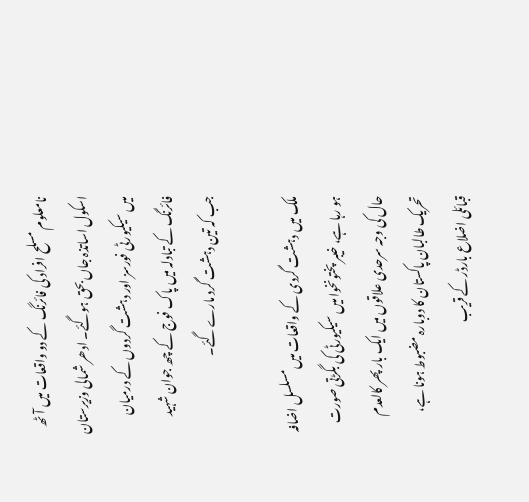نامعلوم مسلح افراد کی فائرنگ کے دو واقعات میں آٹھ اسکول اساتذہ جاں بحق ہوگئے۔ ادھر شمالی وزیرستان میں سیکیورٹی فورسز اور دہشت گردوں کے درمیان فائرنگ کے تبادلہ میں پاک فوج کے چھ جوان شہید جب کہ تین دہشت گرد مارے گئے۔

ملک میں دہشت گردی کے واقعات میں مسلسل اضافہ ہو رہا ہے، خیبر پختونخوا میں سیکیورٹی کی بگڑتی صورت حال کی وجہ سرحدی علاقوں میں ایک بار پھر کالعدم تحریک طالبان پاکستان کا دوبارہ مضبوط ہونا ہے، قبائلی اضلاع بارڈر کے قریب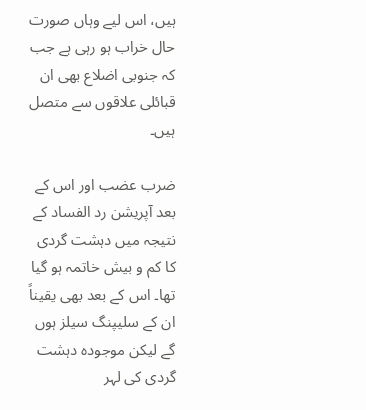ہیں، اس لیے وہاں صورت حال خراب ہو رہی ہے جب کہ جنوبی اضلاع بھی ان قبائلی علاقوں سے متصل ہیں۔

ضرب عضب اور اس کے بعد آپریشن رد الفساد کے نتیجہ میں دہشت گردی کا کم و بیش خاتمہ ہو گیا تھا۔ اس کے بعد بھی یقیناً ان کے سلیپنگ سیلز ہوں گے لیکن موجودہ دہشت گردی کی لہر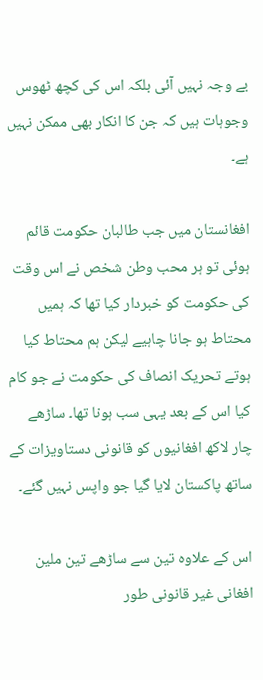بے وجہ نہیں آئی بلکہ اس کی کچھ ٹھوس وجوہات ہیں کہ جن کا انکار بھی ممکن نہیں ہے۔

افغانستان میں جب طالبان حکومت قائم ہوئی تو ہر محب وطن شخص نے اس وقت کی حکومت کو خبردار کیا تھا کہ ہمیں محتاط ہو جانا چاہیے لیکن ہم محتاط کیا ہوتے تحریک انصاف کی حکومت نے جو کام کیا اس کے بعد یہی سب ہونا تھا۔ ساڑھے چار لاکھ افغانیوں کو قانونی دستاویزات کے ساتھ پاکستان لایا گیا جو واپس نہیں گئے۔

اس کے علاوہ تین سے ساڑھے تین ملین افغانی غیر قانونی طور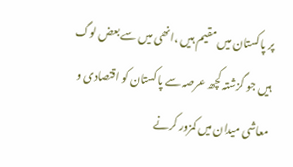پر پاکستان میں مقیم ہیں ،انھی میں سے بعض لوگ ہیں جو گزشتہ کچھ عرصہ سے پاکستان کو اقتصادی و معاشی میدان میں کمزور کرنے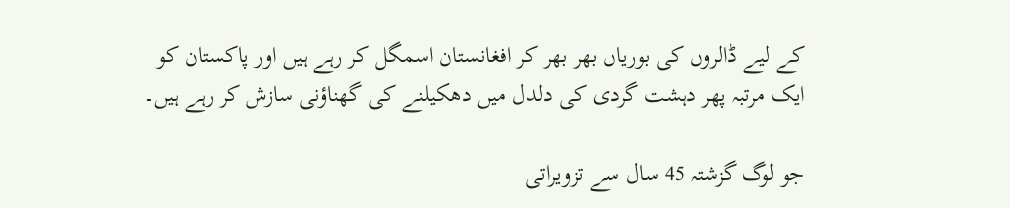کے لیے ڈالروں کی بوریاں بھر بھر کر افغانستان اسمگل کر رہے ہیں اور پاکستان کو ایک مرتبہ پھر دہشت گردی کی دلدل میں دھکیلنے کی گھناؤنی سازش کر رہے ہیں۔

جو لوگ گزشتہ 45 سال سے تزویراتی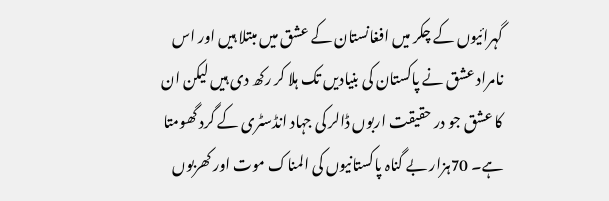گہرائیوں کے چکر میں افغانستان کے عشق میں مبتلا ہیں اور اس نامراد عشق نے پاکستان کی بنیادیں تک ہلا کر رکھ دی ہیں لیکن ان کا عشق جو در حقیقت اربوں ڈالر کی جہاد انڈسٹری کے گرد گھومتا ہے۔ 70ہزار بے گناہ پاکستانیوں کی المناک موت اور کھربوں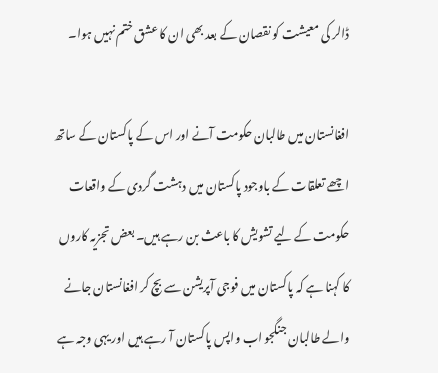ڈالر کی معیشت کو نقصان کے بعد بھی ان کا عشق ختم نہیں ہوا۔

افغانستان میں طالبان حکومت آنے اور اس کے پاکستان کے ساتھ اچھے تعلقات کے باوجود پاکستان میں دہشت گردی کے واقعات حکومت کے لیے تشویش کا باعث بن رہے ہیں۔ بعض تجزیہ کاروں کا کہنا ہے کہ پاکستان میں فوجی آپریشن سے بچ کر افغانستان جانے والے طالبان جنگجو اب واپس پاکستان آ رہے ہیں اور یہی وجہ ہے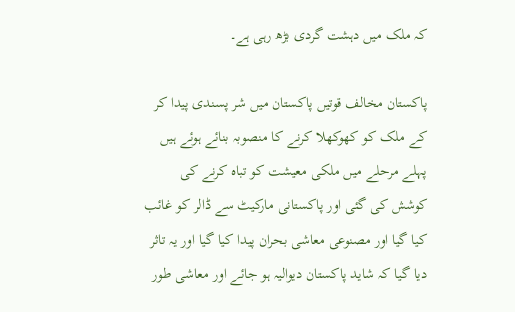کہ ملک میں دہشت گردی بڑھ رہی ہے۔

پاکستان مخالف قوتیں پاکستان میں شر پسندی پیدا کر کے ملک کو کھوکھلا کرنے کا منصوبہ بنائے ہوئے ہیں پہلے مرحلے میں ملکی معیشت کو تباہ کرنے کی کوشش کی گئی اور پاکستانی مارکیٹ سے ڈالر کو غائب کیا گیا اور مصنوعی معاشی بحران پیدا کیا گیا اور یہ تاثر دیا گیا کہ شاید پاکستان دیوالیہ ہو جائے اور معاشی طور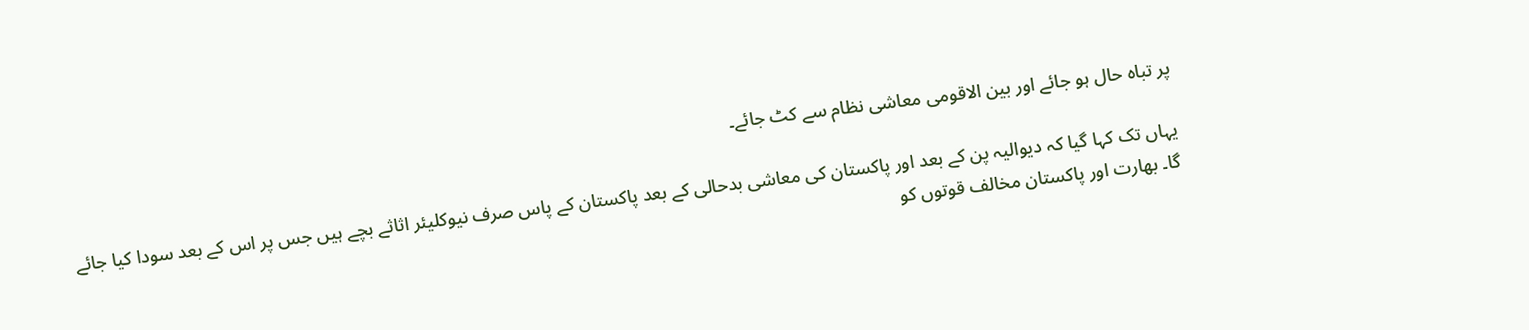پر تباہ حال ہو جائے اور بین الاقومی معاشی نظام سے کٹ جائے۔

یہاں تک کہا گیا کہ دیوالیہ پن کے بعد اور پاکستان کی معاشی بدحالی کے بعد پاکستان کے پاس صرف نیوکلیئر اثاثے بچے ہیں جس پر اس کے بعد سودا کیا جائے گا۔ بھارت اور پاکستان مخالف قوتوں کو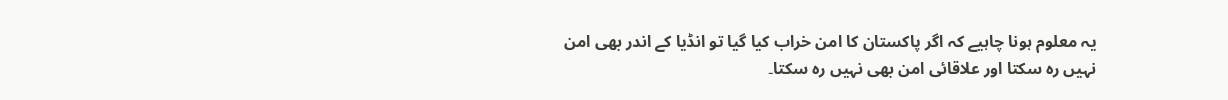یہ معلوم ہونا چاہیے کہ اگر پاکستان کا امن خراب کیا گیا تو انڈیا کے اندر بھی امن نہیں رہ سکتا اور علاقائی امن بھی نہیں رہ سکتا۔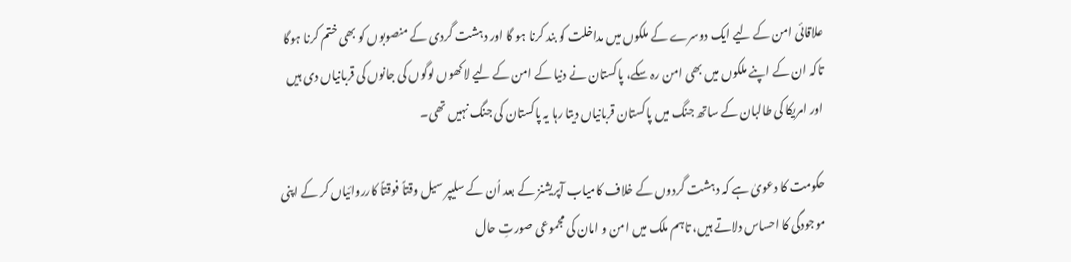علاقائی امن کے لیے ایک دوسرے کے ملکوں میں مداخلت کو بند کرنا ہو گا اور دہشت گردی کے منصوبوں کو بھی ختم کرنا ہوگا تاکہ ان کے اپنے ملکوں میں بھی امن رہ سکے، پاکستان نے دنیا کے امن کے لیے لاکھوں لوگوں کی جانوں کی قربانیاں دی ہیں اور امریکا کی طالبان کے ساتھ جنگ میں پاکستان قربانیاں دیتا رہا یہ پاکستان کی جنگ نہیں تھی۔

حکومت کا دعویٰ ہے کہ دہشت گردوں کے خلاف کامیاب آپریشنز کے بعد اُن کے سلیپر سیل وقتاً فوقتاً کارروائیاں کر کے اپنی موجودگی کا احساس دلاتے ہیں، تاہم ملک میں امن و امان کی مجموعی صورتِ حال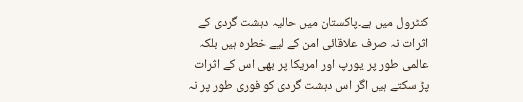کنٹرول میں ہے۔پاکستان میں حالیہ دہشت گردی کے اثرات نہ صرف علاقائی امن کے لیے خطرہ ہیں بلکہ عالمی طور پر یورپ اور امریکا پر بھی اس کے اثرات پڑ سکتے ہیں اگر اس دہشت گردی کو فوری طور پر نہ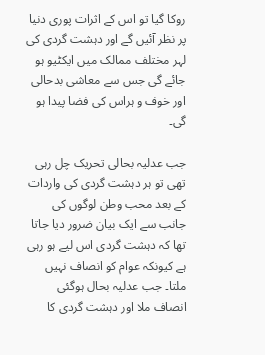روکا گیا تو اس کے اثرات پوری دنیا پر نظر آئیں گے اور دہشت گردی کی لہر مختلف ممالک میں ایکٹیو ہو جائے گی جس سے معاشی بدحالی اور خوف و ہراس کی فضا پیدا ہو گی۔

جب عدلیہ بحالی تحریک چل رہی تھی تو ہر دہشت گردی کی واردات کے بعد محب وطن لوگوں کی جانب سے ایک بیان ضرور دیا جاتا تھا کہ دہشت گردی اس لیے ہو رہی ہے کیونکہ عوام کو انصاف نہیں ملتا۔ جب عدلیہ بحال ہوگئی انصاف ملا اور دہشت گردی کا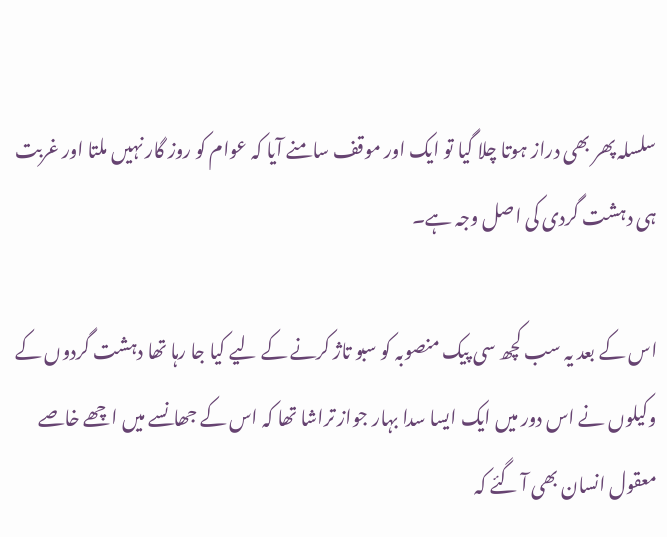سلسلہ پھر بھی دراز ہوتا چلا گیا تو ایک اور موقف سامنے آیا کہ عوام کو روز گار نہیں ملتا اور غربت ہی دہشت گردی کی اصل وجہ ہے۔

اس کے بعد یہ سب کچھ سی پیک منصوبہ کو سبو تاژ کرنے کے لیے کیا جا رہا تھا دہشت گردوں کے وکیلوں نے اس دور میں ایک ایسا سدا بہار جواز تراشا تھا کہ اس کے جھانسے میں اچھے خاصے معقول انسان بھی آ گئے کہ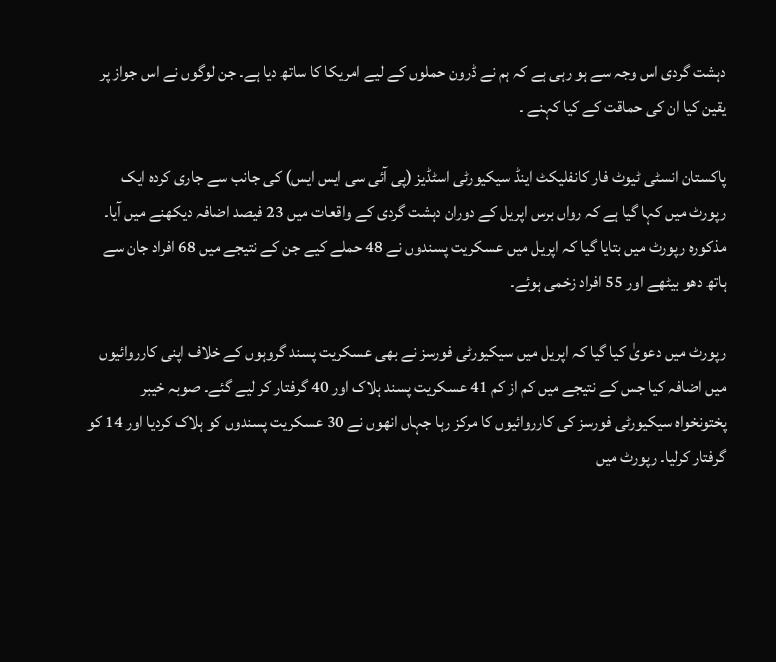دہشت گردی اس وجہ سے ہو رہی ہے کہ ہم نے ڈرون حملوں کے لیے امریکا کا ساتھ دیا ہے۔ جن لوگوں نے اس جواز پر یقین کیا ان کی حماقت کے کیا کہنے ۔

پاکستان انسٹی ٹیوٹ فار کانفلیکٹ اینڈ سیکیورٹی اسٹڈیز (پی آئی سی ایس ایس) کی جانب سے جاری کردہ ایک رپورٹ میں کہا گیا ہے کہ رواں برس اپریل کے دوران دہشت گردی کے واقعات میں 23 فیصد اضافہ دیکھنے میں آیا۔ مذکورہ رپورٹ میں بتایا گیا کہ اپریل میں عسکریت پسندوں نے 48 حملے کیے جن کے نتیجے میں 68 افراد جان سے ہاتھ دھو بیٹھے اور 55 افراد زخمی ہوئے۔

رپورٹ میں دعویٰ کیا گیا کہ اپریل میں سیکیورٹی فورسز نے بھی عسکریت پسند گروہوں کے خلاف اپنی کارروائیوں میں اضافہ کیا جس کے نتیجے میں کم از کم 41 عسکریت پسند ہلاک اور 40 گرفتار کر لیے گئے۔ صوبہ خیبر پختونخواہ سیکیورٹی فورسز کی کارروائیوں کا مرکز رہا جہاں انھوں نے 30 عسکریت پسندوں کو ہلاک کردیا اور 14 کو گرفتار کرلیا۔ رپورٹ میں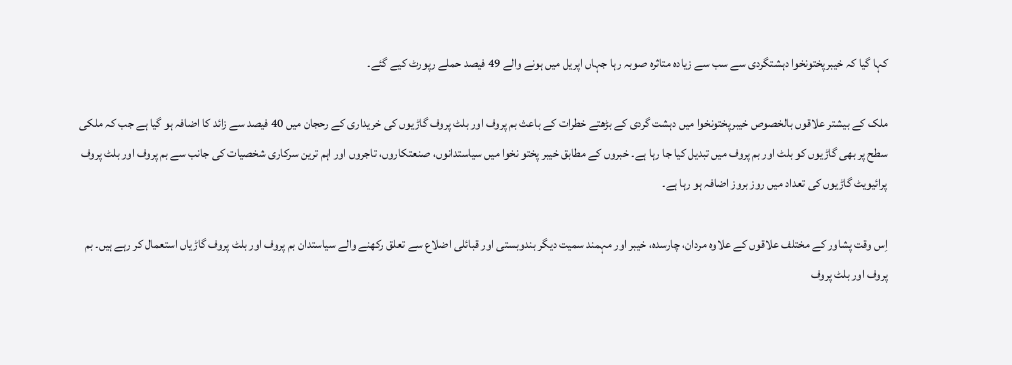کہا گیا کہ خیبرپختونخوا دہشتگردی سے سب سے زیادہ متاثرہ صوبہ رہا جہاں اپریل میں ہونے والے 49 فیصد حملے رپورٹ کیے گئے۔

ملک کے بیشتر علاقوں بالخصوص خیبرپختونخوا میں دہشت گردی کے بڑھتے خطرات کے باعث بم پروف اور بلٹ پروف گاڑیوں کی خریداری کے رحجان میں 40 فیصد سے زائد کا اضافہ ہو گیا ہے جب کہ ملکی سطح پر بھی گاڑیوں کو بلٹ اور بم پروف میں تبدیل کیا جا رہا ہے۔ خبروں کے مطابق خیبر پختو نخوا میں سیاستدانوں، صنعتکاروں، تاجروں اور اہم ترین سرکاری شخصیات کی جانب سے بم پروف اور بلٹ پروف پرائیویٹ گاڑیوں کی تعداد میں روز بروز اضافہ ہو رہا ہے۔

اِس وقت پشاور کے مختلف علاقوں کے علاوہ مردان، چارسدہ، خیبر اور مہمند سمیت دیگر بندوبستی اور قبائلی اضلاع سے تعلق رکھنے والے سیاستدان بم پروف اور بلٹ پروف گاڑیاں استعمال کر رہے ہیں۔ بم پروف اور بلٹ پروف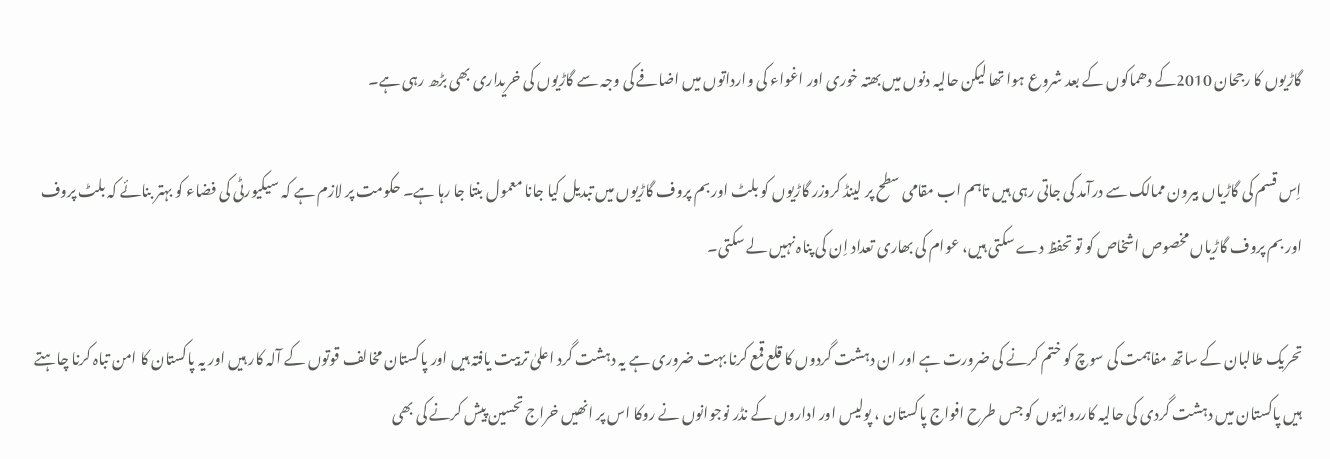گاڑیوں کا رجحان 2010کے دھماکوں کے بعد شروع ہوا تھا لیکن حالیہ دنوں میں بھتہ خوری اور اغواء کی وارداتوں میں اضافے کی وجہ سے گاڑیوں کی خریداری بھی بڑھ رہی ہے۔

اِس قسم کی گاڑیاں بیرون ممالک سے درآمد کی جاتی رہی ہیں تاہم اب مقامی سطح پر لینڈ کروزر گاڑیوں کو بلٹ اور بم پروف گاڑیوں میں تبدیل کیا جانا معمول بنتا جا رہا ہے۔ حکومت پر لازم ہے کہ سیکیورٹی کی فضاء کو بہتر بنائے کہ بلٹ پروف اور بم پروف گاڑیاں مخصوص اشخاص کو تو تحفظ دے سکتی ہیں، عوام کی بھاری تعداد اِن کی پناہ نہیں لے سکتی۔

تحریک طالبان کے ساتھ مفاہمت کی سوچ کو ختم کرنے کی ضرورت ہے اور ان دہشت گردوں کا قلع قمع کرنا بہت ضروری ہے یہ دہشت گرد اعلیٰ تربیت یافتہ ہیں اور پاکستان مخالف قوتوں کے آلہ کار ہیں اور یہ پاکستان کا امن تباہ کرنا چاہتے ہیں پاکستان میں دہشت گردی کی حالیہ کارروائیوں کو جس طرح افواج پاکستان ، پولیس اور اداروں کے نڈر نوجوانوں نے روکا اس پر انھیں خراج تحسین پیش کرنے کی بھی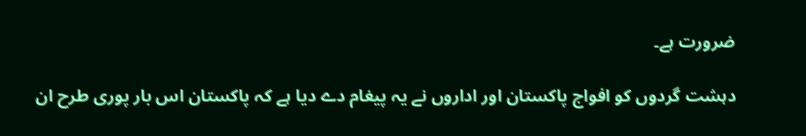ضرورت ہے۔

دہشت گردوں کو افواج پاکستان اور اداروں نے یہ پیغام دے دیا ہے کہ پاکستان اس بار پوری طرح ان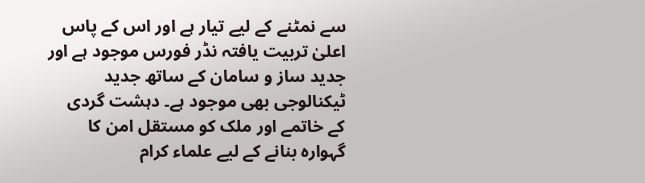سے نمٹنے کے لیے تیار ہے اور اس کے پاس اعلیٰ تربیت یافتہ نڈر فورس موجود ہے اور جدید ساز و سامان کے ساتھ جدید ٹیکنالوجی بھی موجود ہے۔ دہشت گردی کے خاتمے اور ملک کو مستقل امن کا گہوارہ بنانے کے لیے علماء کرام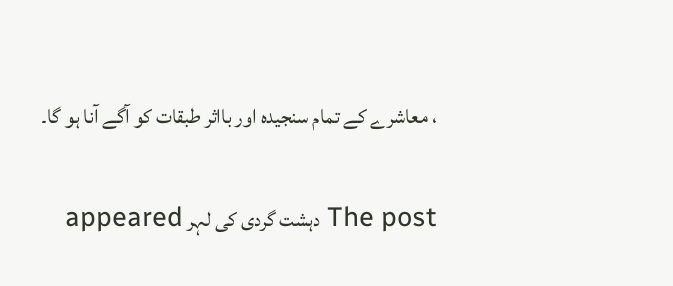، معاشرے کے تمام سنجیدہ اور بااثر طبقات کو آگے آنا ہو گا۔

The post دہشت گردی کی لہر appeared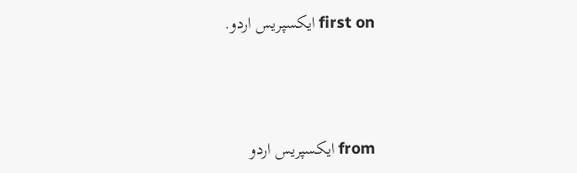first on ایکسپریس اردو.



from ایکسپریس اردو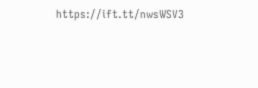https://ift.tt/nwsWSV3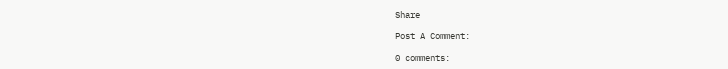Share

Post A Comment:

0 comments: